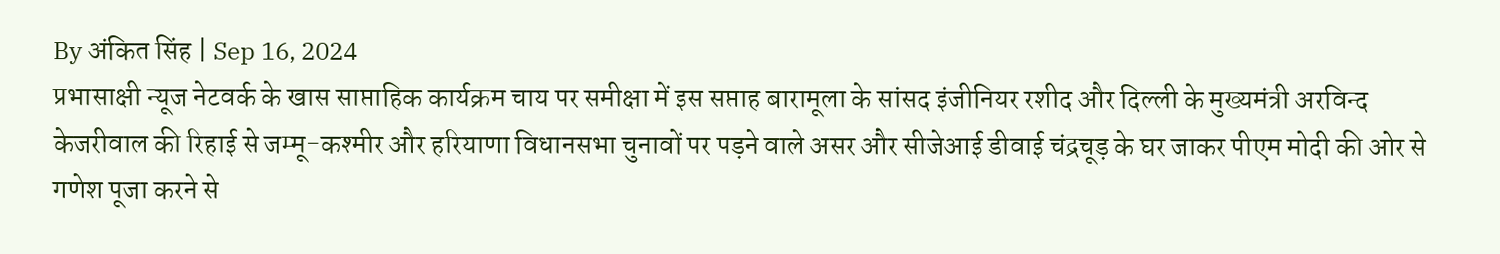By अंकित सिंह | Sep 16, 2024
प्रभासाक्षी न्यूज नेटवर्क के खास साप्ताहिक कार्यक्रम चाय पर समीक्षा में इस सप्ताह बारामूला के सांसद इंजीनियर रशीद और दिल्ली के मुख्यमंत्री अरविन्द केजरीवाल की रिहाई से जम्मू-कश्मीर और हरियाणा विधानसभा चुनावों पर पड़ने वाले असर और सीजेआई डीवाई चंद्रचूड़ के घर जाकर पीएम मोदी की ओर से गणेश पूजा करने से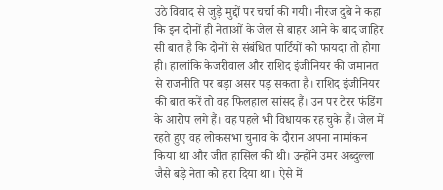उठे विवाद से जुड़े मुद्दों पर चर्चा की गयी। नीरज दुबे ने कहा कि इन दोनों ही नेताओं के जेल से बाहर आने के बाद जाहिर सी बात है कि दोनों से संबंधित पार्टियों को फायदा तो होगा ही। हालांकि केजरीवाल और राशिद इंजीनियर की जमानत से राजनीति पर बड़ा असर पड़ सकता है। राशिद इंजीनियर की बात करें तो वह फिलहाल सांसद हैं। उन पर टेरर फंडिंग के आरोप लगे हैं। वह पहले भी विधायक रह चुके हैं। जेल में रहते हुए वह लोकसभा चुनाव के दौरान अपना नामांकन किया था और जीत हासिल की थी। उन्होंने उमर अब्दुल्ला जैसे बड़े नेता को हरा दिया था। ऐसे में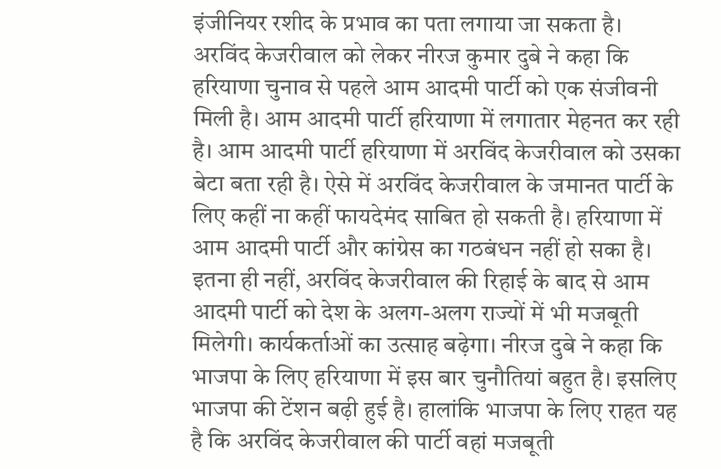इंजीनियर रशीद के प्रभाव का पता लगाया जा सकता है।
अरविंद केजरीवाल को लेकर नीरज कुमार दुबे ने कहा कि हरियाणा चुनाव से पहले आम आदमी पार्टी को एक संजीवनी मिली है। आम आदमी पार्टी हरियाणा में लगातार मेहनत कर रही है। आम आदमी पार्टी हरियाणा में अरविंद केजरीवाल को उसका बेटा बता रही है। ऐसे में अरविंद केजरीवाल के जमानत पार्टी के लिए कहीं ना कहीं फायदेमंद साबित हो सकती है। हरियाणा में आम आदमी पार्टी और कांग्रेस का गठबंधन नहीं हो सका है। इतना ही नहीं, अरविंद केजरीवाल की रिहाई के बाद से आम आदमी पार्टी को देश के अलग-अलग राज्यों में भी मजबूती मिलेगी। कार्यकर्ताओं का उत्साह बढ़ेगा। नीरज दुबे ने कहा कि भाजपा के लिए हरियाणा में इस बार चुनौतियां बहुत है। इसलिए भाजपा की टेंशन बढ़ी हुई है। हालांकि भाजपा के लिए राहत यह है कि अरविंद केजरीवाल की पार्टी वहां मजबूती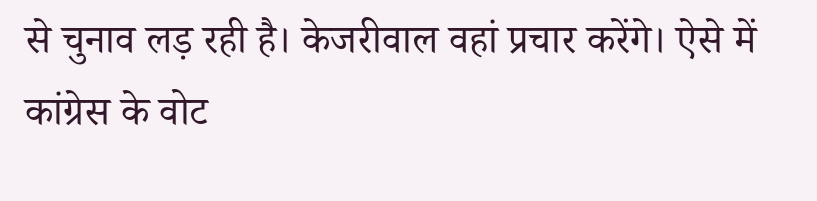से चुनाव लड़ रही है। केजरीवाल वहां प्रचार करेंगे। ऐसे में कांग्रेस के वोट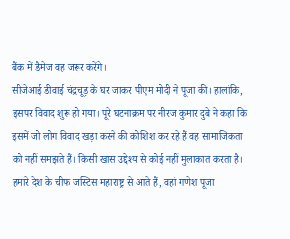बैंक में डैमेज वह जरूर करेंगे।
सीजेआई डीवाई चंद्रचूड़ के घर जाकर पीएम मोदी ने पूजा की। हालांकि, इसपर विवाद शुरू हो गया। पूरे घटनाक्रम पर नीरज कुमार दुबे ने कहा कि इसमें जो लोग विवाद खड़ा करने की कोशिश कर रहे हैं वह सामाजिकता को नहीं समझते हैं। किसी खास उद्देश्य से कोई नहीं मुलाकात करता है। हमारे देश के चीफ जस्टिस महाराष्ट्र से आते हैं, वहां गणेश पूजा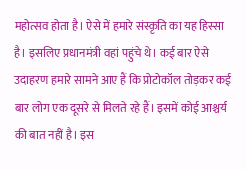महोत्सव होता है। ऐसे में हमारे संस्कृति का यह हिस्सा है। इसलिए प्रधानमंत्री वहां पहुंचे थे। कई बार ऐसे उदाहरण हमारे सामने आए हैं कि प्रोटोकॉल तोड़कर कई बार लोग एक दूसरे से मिलते रहे हैं। इसमें कोई आश्चर्य की बात नहीं है। इस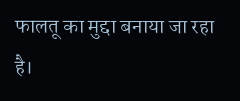फालतू का मुद्दा बनाया जा रहा है।